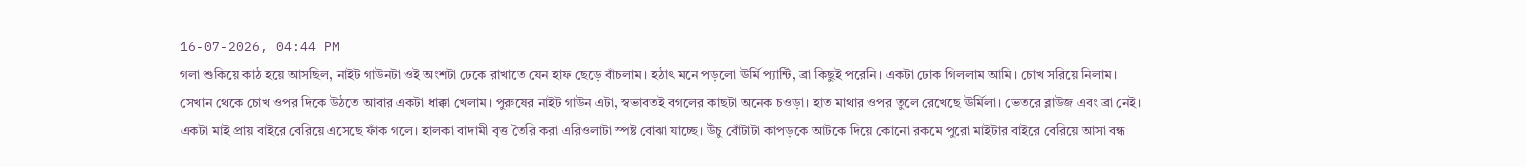16-07-2026, 04:44 PM
গলা শুকিয়ে কাঠ হয়ে আসছিল, নাইট গাউনটা ওই অংশটা ঢেকে রাখাতে যেন হাফ ছেড়ে বাঁচলাম। হঠাৎ মনে পড়লো ঊর্মি প্যান্টি, ব্রা কিছুই পরেনি। একটা ঢোক গিললাম আমি। চোখ সরিয়ে নিলাম। সেখান থেকে চোখ ওপর দিকে উঠতে আবার একটা ধাক্কা খেলাম। পুরুষের নাইট গাউন এটা, স্বভাবতই বগলের কাছটা অনেক চওড়া। হাত মাথার ওপর তুলে রেখেছে ঊর্মিলা। ভেতরে ব্লাউজ এবং ব্রা নেই। একটা মাই প্রায় বাইরে বেরিয়ে এসেছে ফাঁক গলে। হালকা বাদামী বৃত্ত তৈরি করা এরিওলাটা স্পষ্ট বোঝা যাচ্ছে। উঁচু বোঁটাটা কাপড়কে আটকে দিয়ে কোনো রকমে পুরো মাইটার বাইরে বেরিয়ে আসা বন্ধ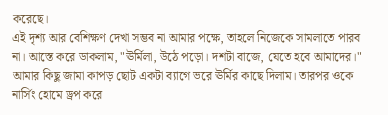করেছে।
এই দৃশ্য আর বেশিক্ষণ দেখা সম্ভব না আমার পক্ষে, তাহলে নিজেকে সামলাতে পারব না। আস্তে করে ডাকলাম, "ঊর্মিলা, উঠে পড়ো। দশটা বাজে, যেতে হবে আমাদের।"
আমার কিছু জামা কাপড় ছোট একটা ব্যাগে ভরে ঊর্মির কাছে দিলাম। তারপর ওকে নার্সিং হোমে ড্রপ করে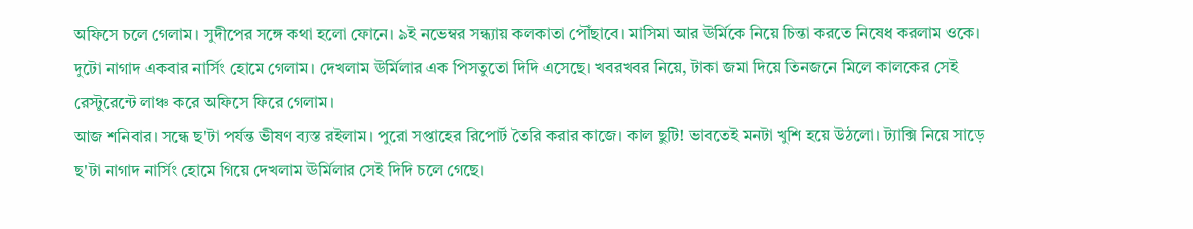অফিসে চলে গেলাম। সুদীপের সঙ্গে কথা হলো ফোনে। ৯ই নভেম্বর সন্ধ্যায় কলকাতা পৌঁছাবে। মাসিমা আর ঊর্মিকে নিয়ে চিন্তা করতে নিষেধ করলাম ওকে।
দুটো নাগাদ একবার নার্সিং হোমে গেলাম। দেখলাম ঊর্মিলার এক পিসতুতো দিদি এসেছে। খবরখবর নিয়ে, টাকা জমা দিয়ে তিনজনে মিলে কালকের সেই রেস্টুরেন্টে লাঞ্চ করে অফিসে ফিরে গেলাম।
আজ শনিবার। সন্ধে ছ'টা পর্যন্ত ভীষণ ব্যস্ত রইলাম। পুরো সপ্তাহের রিপোর্ট তৈরি করার কাজে। কাল ছুটি! ভাবতেই মনটা খুশি হয়ে উঠলো। ট্যাক্সি নিয়ে সাড়ে ছ'টা নাগাদ নার্সিং হোমে গিয়ে দেখলাম ঊর্মিলার সেই দিদি চলে গেছে।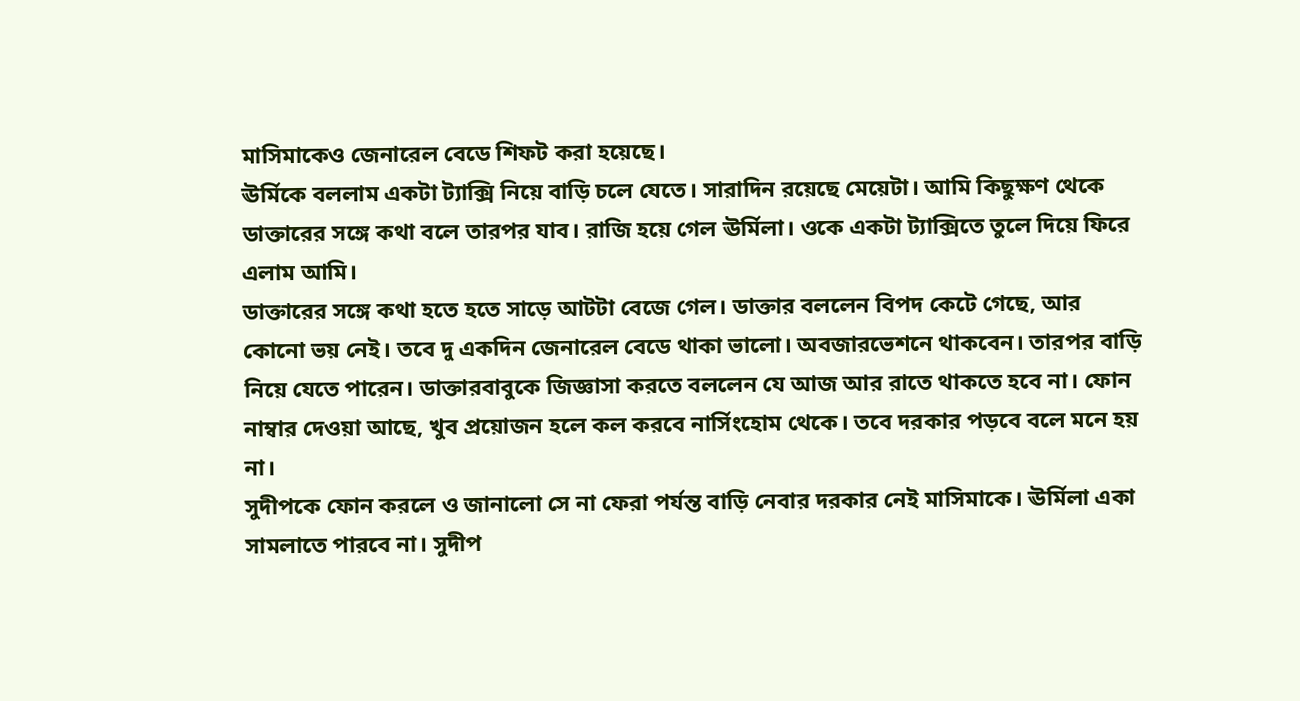মাসিমাকেও জেনারেল বেডে শিফট করা হয়েছে।
ঊর্মিকে বললাম একটা ট্যাক্সি নিয়ে বাড়ি চলে যেতে। সারাদিন রয়েছে মেয়েটা। আমি কিছুক্ষণ থেকে ডাক্তারের সঙ্গে কথা বলে তারপর যাব। রাজি হয়ে গেল ঊর্মিলা। ওকে একটা ট্যাক্সিতে তুলে দিয়ে ফিরে এলাম আমি।
ডাক্তারের সঙ্গে কথা হতে হতে সাড়ে আটটা বেজে গেল। ডাক্তার বললেন বিপদ কেটে গেছে, আর কোনো ভয় নেই। তবে দু একদিন জেনারেল বেডে থাকা ভালো। অবজারভেশনে থাকবেন। তারপর বাড়ি নিয়ে যেতে পারেন। ডাক্তারবাবুকে জিজ্ঞাসা করতে বললেন যে আজ আর রাতে থাকতে হবে না। ফোন নাম্বার দেওয়া আছে, খুব প্রয়োজন হলে কল করবে নার্সিংহোম থেকে। তবে দরকার পড়বে বলে মনে হয় না।
সুদীপকে ফোন করলে ও জানালো সে না ফেরা পর্যন্ত বাড়ি নেবার দরকার নেই মাসিমাকে। ঊর্মিলা একা সামলাতে পারবে না। সুদীপ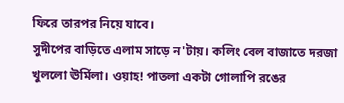ফিরে তারপর নিয়ে যাবে।
সুদীপের বাড়িতে এলাম সাড়ে ন'টায়। কলিং বেল বাজাতে দরজা খুললো ঊর্মিলা। ওয়াহ! পাতলা একটা গোলাপি রঙের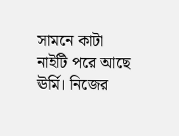সামনে কাটা নাইটি পরে আছে ঊর্মি। নিজের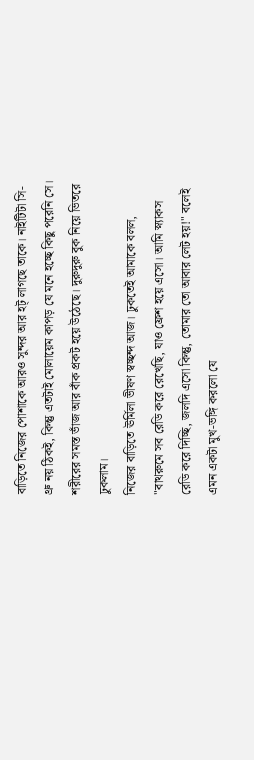বাড়িতে নিজের পোশাকে আরও সুন্দর আর হট্ লাগছে তাকে। নাইটিটা সি-থ্রু নয় ঠিকই, কিন্তু এতটাই মোলায়েম কাপড় যে মনে হচ্ছে কিছু পরেনি সে। শরীরের সমস্ত ভাঁজ আর বাঁক প্রকট হয়ে উঠেছে। দুরুদুরু বুক নিয়ে ভিতরে ঢুকলাম।
নিজের বাড়িতে ঊর্মিলা ভীষণ স্বচ্ছন্দ আজ। ঢুকতেই আমাকে বলল, "বাথরুমে সব রেডি করে রেখেছি, যাও ফ্রেশ হয়ে এসো। আমি স্ন্যাকস রেডি করে দিচ্ছি, জলদি এসো কিন্তু, তোমার তো আবার লেট হয়!" বলেই এমন একটা মুখ-ভঙ্গি করলো যে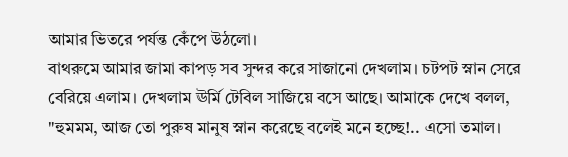আমার ভিতরে পর্যন্ত কেঁপে উঠলো।
বাথরুমে আমার জামা কাপড় সব সুন্দর করে সাজানো দেখলাম। চটপট স্নান সেরে বেরিয়ে এলাম। দেখলাম ঊর্মি টেবিল সাজিয়ে বসে আছে। আমাকে দেখে বলল, "হুমমম, আজ তো পুরুষ মানুষ স্নান করেছে বলেই মনে হচ্ছে!.. এসো তমাল।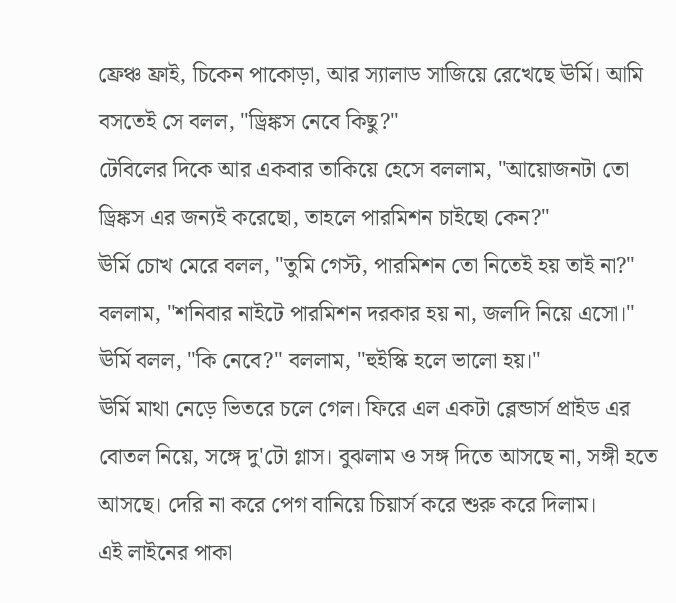ফ্রেঞ্চ ফ্রাই, চিকেন পাকোড়া, আর স্যালাড সাজিয়ে রেখেছে ঊর্মি। আমি বসতেই সে বলল, "ড্রিঙ্কস নেবে কিছু?"
টেবিলের দিকে আর একবার তাকিয়ে হেসে বললাম, "আয়োজনটা তো ড্রিঙ্কস এর জন্যই করেছো, তাহলে পারমিশন চাইছো কেন?"
ঊর্মি চোখ মেরে বলল, "তুমি গেস্ট, পারমিশন তো নিতেই হয় তাই না?"
বললাম, "শনিবার নাইটে পারমিশন দরকার হয় না, জলদি নিয়ে এসো।"
ঊর্মি বলল, "কি নেবে?" বললাম, "হুইস্কি হলে ভালো হয়।"
ঊর্মি মাথা নেড়ে ভিতরে চলে গেল। ফিরে এল একটা ব্লেন্ডার্স প্রাইড এর বোতল নিয়ে, সঙ্গে দু'টো গ্লাস। বুঝলাম ও সঙ্গ দিতে আসছে না, সঙ্গী হতে আসছে। দেরি না করে পেগ বানিয়ে চিয়ার্স করে শুরু করে দিলাম।
এই লাইনের পাকা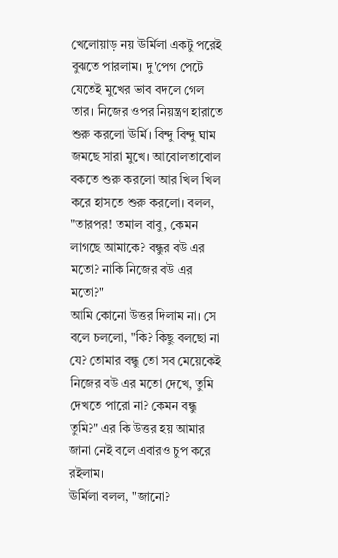খেলোয়াড় নয় ঊর্মিলা একটু পরেই বুঝতে পারলাম। দু'পেগ পেটে যেতেই মুখের ভাব বদলে গেল তার। নিজের ওপর নিয়ন্ত্রণ হারাতে শুরু করলো ঊর্মি। বিন্দু বিন্দু ঘাম জমছে সারা মুখে। আবোলতাবোল বকতে শুরু করলো আর খিল খিল করে হাসতে শুরু করলো। বলল, "তারপর! তমাল বাবু, কেমন লাগছে আমাকে? বন্ধুর বউ এর মতো? নাকি নিজের বউ এর মতো?"
আমি কোনো উত্তর দিলাম না। সে বলে চললো, "কি? কিছু বলছো না যে? তোমার বন্ধু তো সব মেয়েকেই নিজের বউ এর মতো দেখে, তুমি দেখতে পারো না? কেমন বন্ধু তুমি?" এর কি উত্তর হয় আমার জানা নেই বলে এবারও চুপ করে রইলাম।
ঊর্মিলা বলল, "জানো?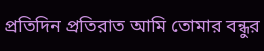প্রতিদিন প্রতিরাত আমি তোমার বন্ধুর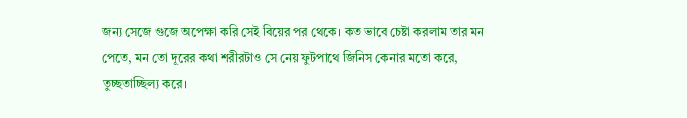জন্য সেজে গুজে অপেক্ষা করি সেই বিয়ের পর থেকে। কত ভাবে চেষ্টা করলাম তার মন পেতে, মন তো দূরের কথা শরীরটাও সে নেয় ফুটপাথে জিনিস কেনার মতো করে, তুচ্ছতাচ্ছিল্য করে।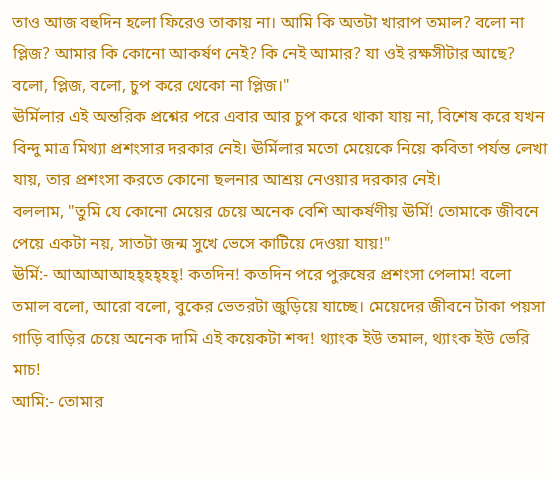তাও আজ বহুদিন হলো ফিরেও তাকায় না। আমি কি অতটা খারাপ তমাল? বলো না প্লিজ? আমার কি কোনো আকর্ষণ নেই? কি নেই আমার? যা ওই রক্ষসীটার আছে? বলো, প্লিজ, বলো, চুপ করে থেকো না প্লিজ।"
ঊর্মিলার এই অন্তরিক প্রশ্নের পরে এবার আর চুপ করে থাকা যায় না, বিশেষ করে যখন বিন্দু মাত্র মিথ্যা প্রশংসার দরকার নেই। ঊর্মিলার মতো মেয়েকে নিয়ে কবিতা পর্যন্ত লেখা যায়, তার প্রশংসা করতে কোনো ছলনার আশ্রয় নেওয়ার দরকার নেই।
বললাম, "তুমি যে কোনো মেয়ের চেয়ে অনেক বেশি আকর্ষণীয় ঊর্মি! তোমাকে জীবনে পেয়ে একটা নয়, সাতটা জন্ম সুখে ভেসে কাটিয়ে দেওয়া যায়!"
ঊর্মি:- আআআআহহ্হহ্হহ্! কতদিন! কতদিন পরে পুরুষের প্রশংসা পেলাম! বলো তমাল বলো, আরো বলো, বুকের ভেতরটা জুড়িয়ে যাচ্ছে। মেয়েদের জীবনে টাকা পয়সা গাড়ি বাড়ির চেয়ে অনেক দামি এই কয়েকটা শব্দ! থ্যাংক ইউ তমাল, থ্যাংক ইউ ভেরি মাচ!
আমি:- তোমার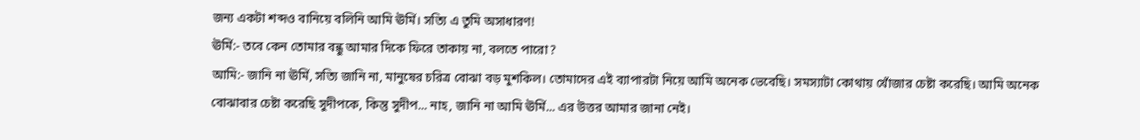জন্য একটা শব্দও বানিয়ে বলিনি আমি ঊর্মি। সত্যি এ তুমি অসাধারণ!
ঊর্মি:- তবে কেন তোমার বন্ধু আমার দিকে ফিরে তাকায় না, বলতে পারো?
আমি:- জানি না ঊর্মি, সত্যি জানি না, মানুষের চরিত্র বোঝা বড় মুশকিল। তোমাদের এই ব্যাপারটা নিয়ে আমি অনেক ভেবেছি। সমস্যাটা কোথায় খোঁজার চেষ্টা করেছি। আমি অনেক বোঝাবার চেষ্টা করেছি সুদীপকে, কিন্তু সুদীপ... নাহ, জানি না আমি ঊর্মি... এর উত্তর আমার জানা নেই।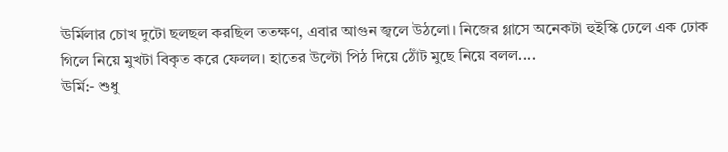ঊর্মিলার চোখ দুটো ছলছল করছিল ততক্ষণ, এবার আগুন জ্বলে উঠলো। নিজের গ্লাসে অনেকটা হুইস্কি ঢেলে এক ঢোক গিলে নিয়ে মুখটা বিকৃত করে ফেলল। হাতের উল্টো পিঠ দিয়ে ঠোঁট মুছে নিয়ে বলল....
ঊর্মি:- শুধু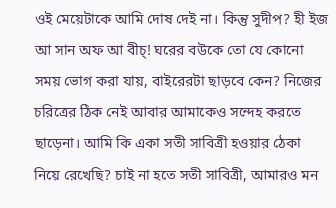ওই মেয়েটাকে আমি দোষ দেই না। কিন্তু সুদীপ? হী ইজ আ সান অফ আ বীচ্! ঘরের বউকে তো যে কোনো সময় ভোগ করা যায়, বাইরেরটা ছাড়বে কেন? নিজের চরিত্রের ঠিক নেই আবার আমাকেও সন্দেহ করতে ছাড়েনা। আমি কি একা সতী সাবিত্রী হওয়ার ঠেকা নিয়ে রেখেছি? চাই না হতে সতী সাবিত্রী, আমারও মন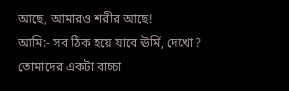আছে, আমারও শরীর আছে!
আমি:- সব ঠিক হয়ে যাবে ঊর্মি, দেখো? তোমাদের একটা বাচ্চা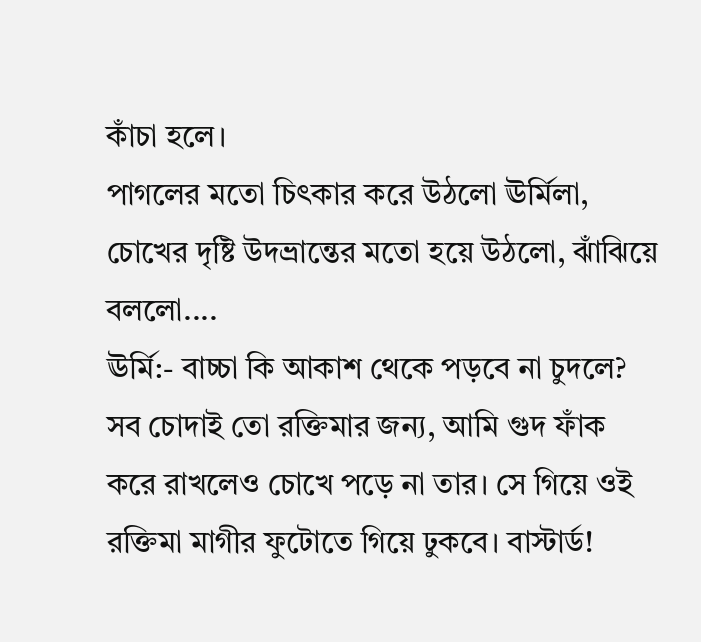কাঁচা হলে।
পাগলের মতো চিৎকার করে উঠলো ঊর্মিলা, চোখের দৃষ্টি উদভ্রান্তের মতো হয়ে উঠলো, ঝাঁঝিয়ে বললো....
ঊর্মি:- বাচ্চা কি আকাশ থেকে পড়বে না চুদলে? সব চোদাই তো রক্তিমার জন্য, আমি গুদ ফাঁক করে রাখলেও চোখে পড়ে না তার। সে গিয়ে ওই রক্তিমা মাগীর ফুটোতে গিয়ে ঢুকবে। বাস্টার্ড!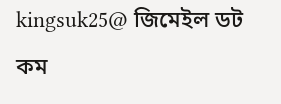kingsuk25@ জিমেইল ডট কম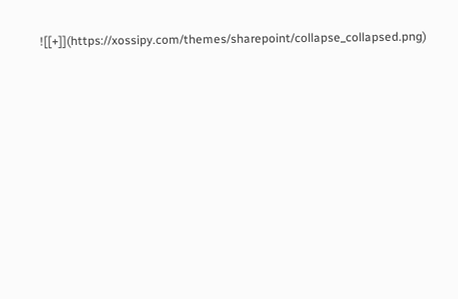![[+]](https://xossipy.com/themes/sharepoint/collapse_collapsed.png)